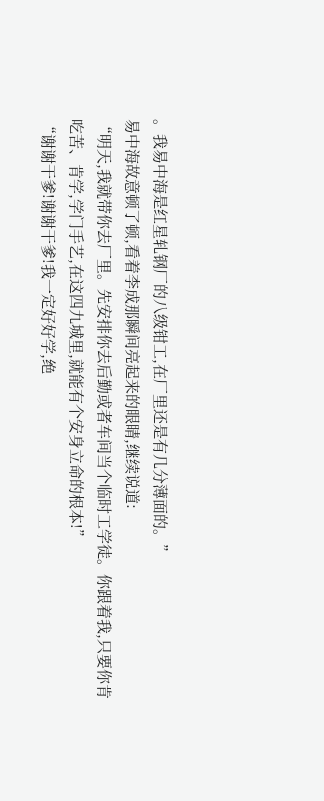。我易中海是红星轧钢厂的八级钳工,在厂里还是有几分薄面的。”
易中海故意顿了顿,看着李成那瞬间亮起来的眼睛,继续说道:
“明天,我就带你去厂里。先安排你去后勤或者车间当个临时工学徒。你跟着我,只要你肯吃苦、肯学,学门手艺,在这四九城里,就能有个安身立命的根本!”
“谢谢干爹!谢谢干爹!我一定好好学,绝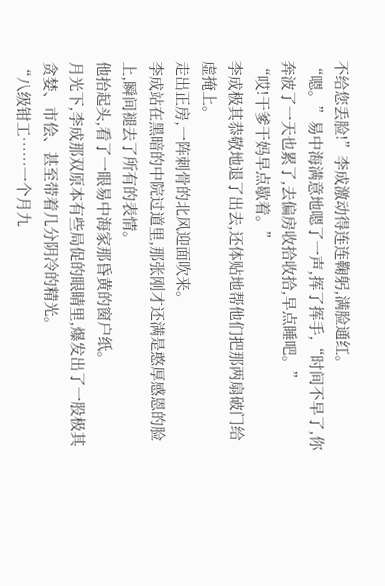不给您丢脸!”李成激动得连连鞠躬,满脸通红。
“嗯。”易中海满意地嗯了一声,挥了挥手,“时间不早了,你奔波了一天也累了,去偏房收拾收拾,早点睡吧。”
“哎!干爹干妈早点歇着。”
李成极其恭敬地退了出去,还体贴地帮他们把那两扇破门给虚掩上。
走出正房,一阵刺骨的北风迎面吹来。
李成站在黑暗的中院过道里,那张刚才还满是憨厚感恩的脸上,瞬间褪去了所有的表情。
他抬起头,看了一眼易中海家那昏黄的窗户纸。
月光下,李成那双原本有些局促的眼睛里,爆发出了一股极其贪婪、市侩、甚至带着几分阴冷的精光。
“八级钳工……一个月九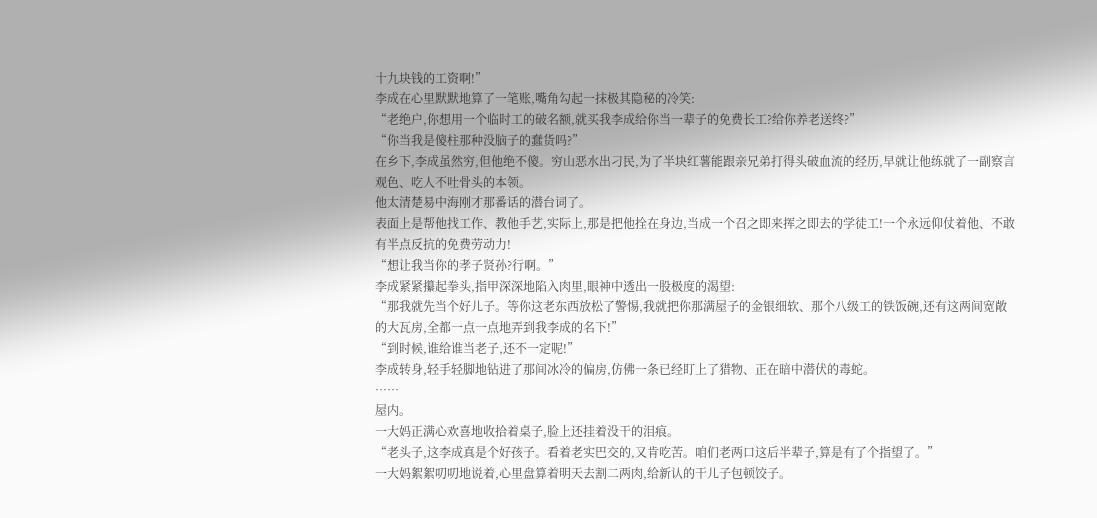十九块钱的工资啊!”
李成在心里默默地算了一笔账,嘴角勾起一抹极其隐秘的冷笑:
“老绝户,你想用一个临时工的破名额,就买我李成给你当一辈子的免费长工?给你养老送终?”
“你当我是傻柱那种没脑子的蠢货吗?”
在乡下,李成虽然穷,但他绝不傻。穷山恶水出刁民,为了半块红薯能跟亲兄弟打得头破血流的经历,早就让他练就了一副察言观色、吃人不吐骨头的本领。
他太清楚易中海刚才那番话的潜台词了。
表面上是帮他找工作、教他手艺,实际上,那是把他拴在身边,当成一个召之即来挥之即去的学徒工!一个永远仰仗着他、不敢有半点反抗的免费劳动力!
“想让我当你的孝子贤孙?行啊。”
李成紧紧攥起拳头,指甲深深地陷入肉里,眼神中透出一股极度的渴望:
“那我就先当个好儿子。等你这老东西放松了警惕,我就把你那满屋子的金银细软、那个八级工的铁饭碗,还有这两间宽敞的大瓦房,全都一点一点地弄到我李成的名下!”
“到时候,谁给谁当老子,还不一定呢!”
李成转身,轻手轻脚地钻进了那间冰冷的偏房,仿佛一条已经盯上了猎物、正在暗中潜伏的毒蛇。
……
屋内。
一大妈正满心欢喜地收拾着桌子,脸上还挂着没干的泪痕。
“老头子,这李成真是个好孩子。看着老实巴交的,又肯吃苦。咱们老两口这后半辈子,算是有了个指望了。”
一大妈絮絮叨叨地说着,心里盘算着明天去割二两肉,给新认的干儿子包顿饺子。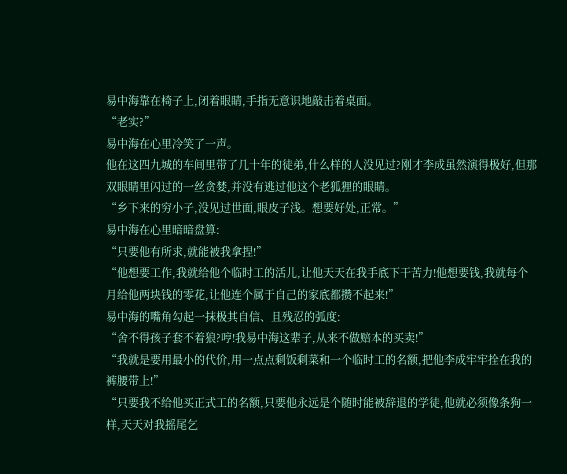易中海靠在椅子上,闭着眼睛,手指无意识地敲击着桌面。
“老实?”
易中海在心里冷笑了一声。
他在这四九城的车间里带了几十年的徒弟,什么样的人没见过?刚才李成虽然演得极好,但那双眼睛里闪过的一丝贪婪,并没有逃过他这个老狐狸的眼睛。
“乡下来的穷小子,没见过世面,眼皮子浅。想要好处,正常。”
易中海在心里暗暗盘算:
“只要他有所求,就能被我拿捏!”
“他想要工作,我就给他个临时工的活儿,让他天天在我手底下干苦力!他想要钱,我就每个月给他两块钱的零花,让他连个属于自己的家底都攒不起来!”
易中海的嘴角勾起一抹极其自信、且残忍的弧度:
“舍不得孩子套不着狼?哼!我易中海这辈子,从来不做赔本的买卖!”
“我就是要用最小的代价,用一点点剩饭剩菜和一个临时工的名额,把他李成牢牢拴在我的裤腰带上!”
“只要我不给他买正式工的名额,只要他永远是个随时能被辞退的学徒,他就必须像条狗一样,天天对我摇尾乞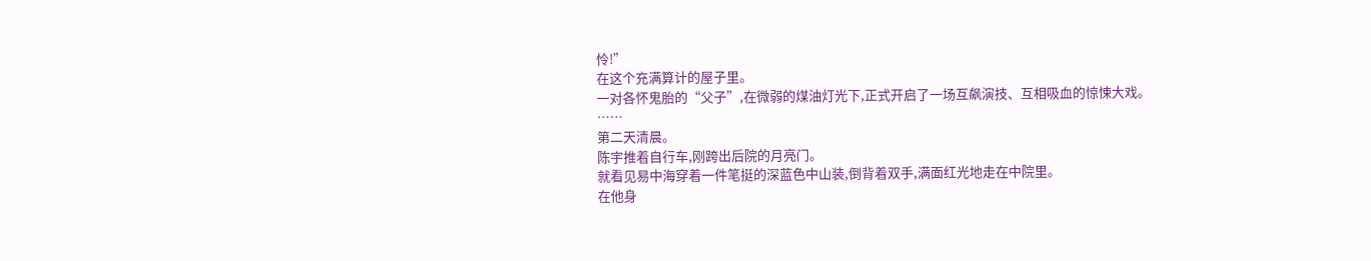怜!”
在这个充满算计的屋子里。
一对各怀鬼胎的“父子”,在微弱的煤油灯光下,正式开启了一场互飙演技、互相吸血的惊悚大戏。
……
第二天清晨。
陈宇推着自行车,刚跨出后院的月亮门。
就看见易中海穿着一件笔挺的深蓝色中山装,倒背着双手,满面红光地走在中院里。
在他身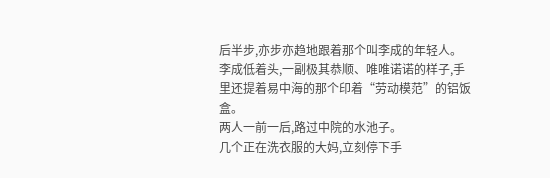后半步,亦步亦趋地跟着那个叫李成的年轻人。李成低着头,一副极其恭顺、唯唯诺诺的样子,手里还提着易中海的那个印着“劳动模范”的铝饭盒。
两人一前一后,路过中院的水池子。
几个正在洗衣服的大妈,立刻停下手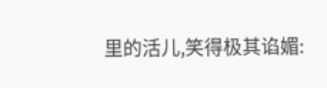里的活儿,笑得极其谄媚: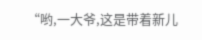“哟,一大爷,这是带着新儿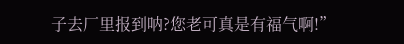子去厂里报到呐?您老可真是有福气啊!”